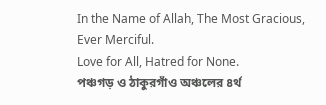In the Name of Allah, The Most Gracious, Ever Merciful.
Love for All, Hatred for None.
পঞ্চগড় ও ঠাকুরগাঁও অঞ্চলের ৪র্থ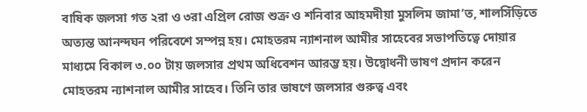বাষিক জলসা গত ২রা ও ৩রা এপ্রিল রোজ শুক্র ও শনিবার আহমদীয়া মুসলিম জামা’ত, শালসিঁড়িতে অত্যন্ত আনন্দঘন পরিবেশে সম্পন্ন হয়। মোহতরম ন্যাশনাল আমীর সাহেবের সভাপতিত্বে দোয়ার মাধ্যমে বিকাল ৩.০০ টায় জলসার প্রথম অধিবেশন আরম্ভ হয়। উদ্বোধনী ভাষণ প্রদান করেন মোহতরম ন্যাশনাল আমীর সাহেব। তিনি তার ভাষণে জলসার গুরুত্ব এবং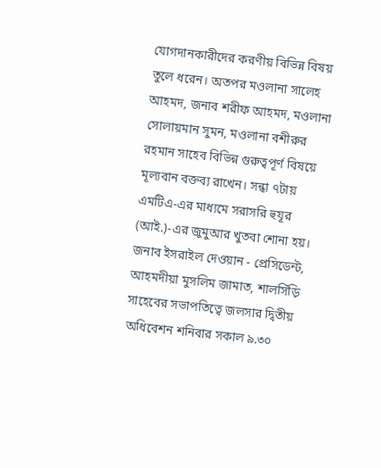যোগদানকারীদের করণীয় বিভিন্ন বিষয় তুলে ধরেন। অতপর মওলানা সালেহ আহমদ, জনাব শরীফ আহমদ, মওলানা সোলায়মান সুমন, মওলানা বশীরুর রহমান সাহেব বিভিন্ন গুরুত্বপূর্ণ বিষয়ে মূল্যবান বক্তব্য রাখেন। সন্ধা ৭টায় এমটিএ-এর মাধ্যমে সরাসরি হুযূর (আই.)-এর জুমুআর খুতবা শোনা হয়।
জনাব ইসরাইল দেওয়ান - প্রেসিডেন্ট, আহমদীয়া মুসলিম জামাত, শালসিঁড়ি সাহেবের সভাপতিত্বে জলসার দ্বিতীয় অধিবেশন শনিবার সকাল ৯.৩০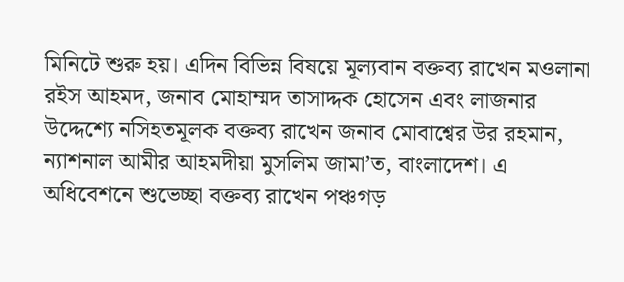মিনিটে শুরু হয়। এদিন বিভিন্ন বিষয়ে মূল্যবান বক্তব্য রাখেন মওলানা রইস আহমদ, জনাব মোহাম্মদ তাসাদ্দক হোসেন এবং লাজনার উদ্দেশ্যে নসিহতমূলক বক্তব্য রাখেন জনাব মোবাশ্বের উর রহমান, ন্যাশনাল আমীর আহমদীয়া মুসলিম জামা’ত, বাংলাদেশ। এ অধিবেশনে শুভেচ্ছা বক্তব্য রাখেন পঞ্চগড়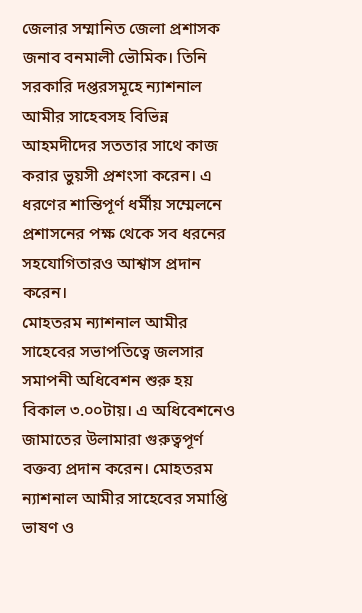জেলার সম্মানিত জেলা প্রশাসক জনাব বনমালী ভৌমিক। তিনি সরকারি দপ্তরসমূহে ন্যাশনাল আমীর সাহেবসহ বিভিন্ন আহমদীদের সততার সাথে কাজ করার ভুয়সী প্রশংসা করেন। এ ধরণের শান্তিপূর্ণ ধর্মীয় সম্মেলনে প্রশাসনের পক্ষ থেকে সব ধরনের সহযোগিতারও আশ্বাস প্রদান করেন।
মোহতরম ন্যাশনাল আমীর সাহেবের সভাপতিত্বে জলসার সমাপনী অধিবেশন শুরু হয় বিকাল ৩.০০টায়। এ অধিবেশনেও জামাতের উলামারা গুরুত্বপূর্ণ বক্তব্য প্রদান করেন। মোহতরম ন্যাশনাল আমীর সাহেবের সমাপ্তি ভাষণ ও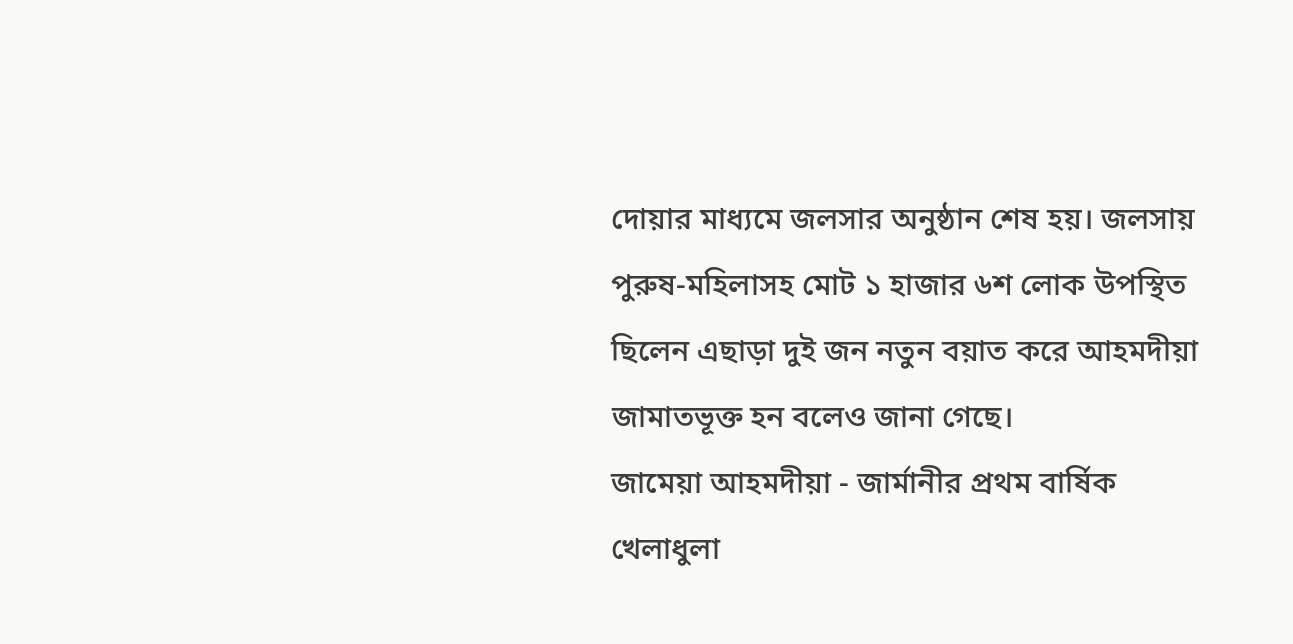দোয়ার মাধ্যমে জলসার অনুষ্ঠান শেষ হয়। জলসায় পুরুষ-মহিলাসহ মোট ১ হাজার ৬শ লোক উপস্থিত ছিলেন এছাড়া দুই জন নতুন বয়াত করে আহমদীয়া জামাতভূক্ত হন বলেও জানা গেছে।
জামেয়া আহমদীয়া - জার্মানীর প্রথম বার্ষিক খেলাধুলা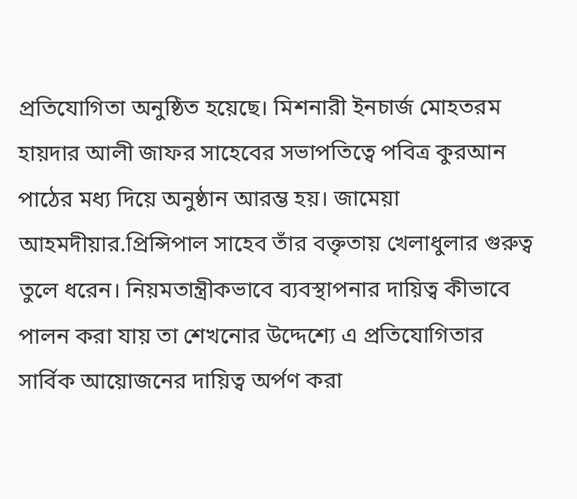প্রতিযোগিতা অনুষ্ঠিত হয়েছে। মিশনারী ইনচার্জ মোহতরম হায়দার আলী জাফর সাহেবের সভাপতিত্বে পবিত্র কুরআন পাঠের মধ্য দিয়ে অনুষ্ঠান আরম্ভ হয়। জামেয়া আহমদীয়ার.প্রিন্সিপাল সাহেব তাঁর বক্তৃতায় খেলাধুলার গুরুত্ব তুলে ধরেন। নিয়মতান্ত্রীকভাবে ব্যবস্থাপনার দায়িত্ব কীভাবে পালন করা যায় তা শেখনোর উদ্দেশ্যে এ প্রতিযোগিতার সার্বিক আয়োজনের দায়িত্ব অর্পণ করা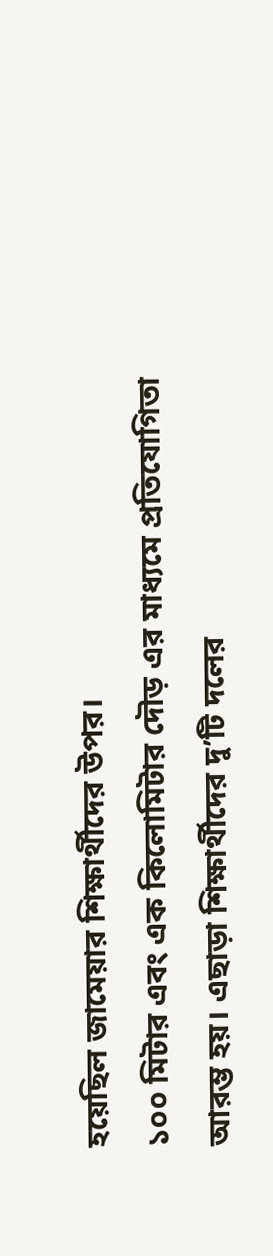হয়েছিল জামেয়ার শিক্ষার্থীদের উপর।
১০০ মিটার এবং এক কিলোমিটার দৌড় এর মাধ্যমে প্রতিযোগিতা আরম্ভ হয়। এছাড়া শিক্ষার্থীদের দু’টি দলের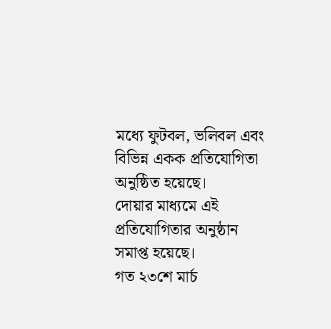মধ্যে ফুটবল, ভলিবল এবং বিভিন্ন একক প্রতিযোগিতা অনুষ্ঠিত হয়েছে।
দোয়ার মাধ্যমে এই প্রতিযোগিতার অনুষ্ঠান সমাপ্ত হয়েছে।
গত ২৩শে মার্চ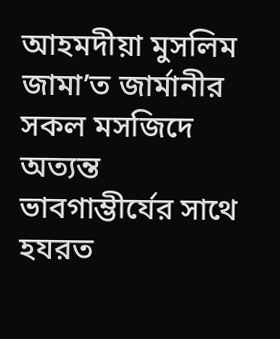আহমদীয়া মুসলিম জামা’ত জার্মানীর সকল মসজিদে অত্যন্ত ভাবগাম্ভীর্যের সাথে হযরত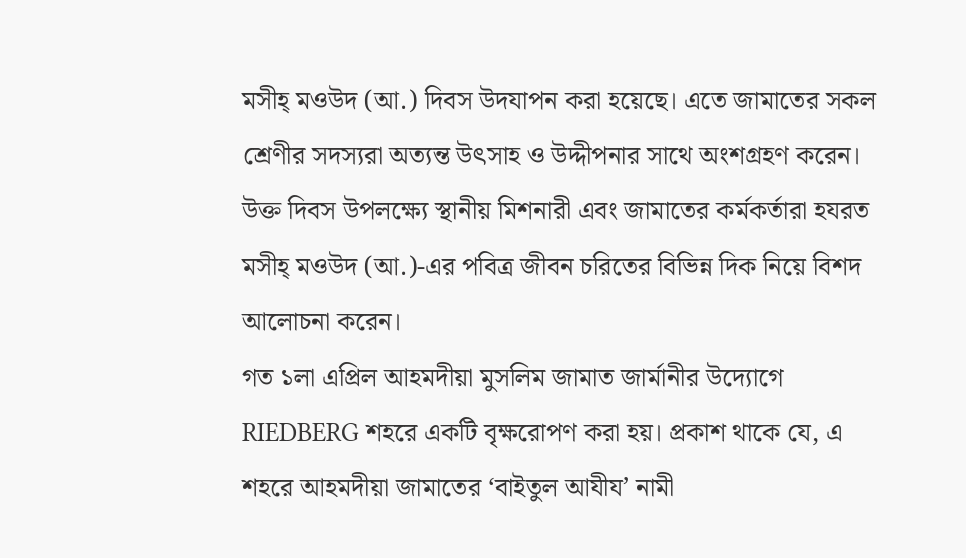মসীহ্ মওউদ (আ.) দিবস উদযাপন করা হয়েছে। এতে জামাতের সকল শ্রেণীর সদস্যরা অত্যন্ত উৎসাহ ও উদ্দীপনার সাথে অংশগ্রহণ করেন। উক্ত দিবস উপলক্ষ্যে স্থানীয় মিশনারী এবং জামাতের কর্মকর্তারা হযরত মসীহ্ মওউদ (আ.)-এর পবিত্র জীবন চরিতের বিভিন্ন দিক নিয়ে বিশদ আলোচনা করেন।
গত ১লা এপ্রিল আহমদীয়া মুসলিম জামাত জার্মানীর উদ্যোগে RIEDBERG শহরে একটি বৃক্ষরোপণ করা হয়। প্রকাশ থাকে যে, এ শহরে আহমদীয়া জামাতের ‘বাইতুল আযীয’ নামী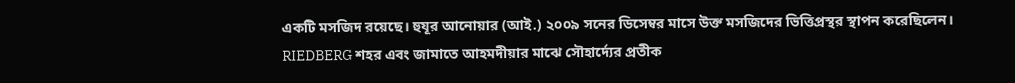একটি মসজিদ রয়েছে। হুযূর আনোয়ার (আই.) ২০০৯ সনের ডিসেম্বর মাসে উক্ত মসজিদের ভিত্তিপ্রস্থর স্থাপন করেছিলেন।
RIEDBERG শহর এবং জামাতে আহমদীয়ার মাঝে সৌহার্দ্যের প্রতীক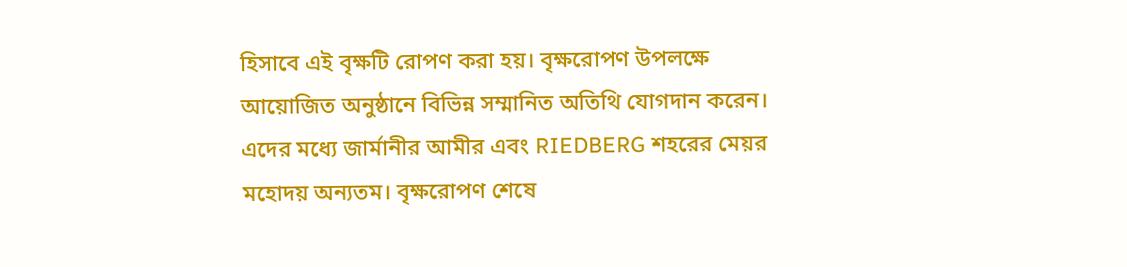হিসাবে এই বৃক্ষটি রোপণ করা হয়। বৃক্ষরোপণ উপলক্ষে আয়োজিত অনুষ্ঠানে বিভিন্ন সম্মানিত অতিথি যোগদান করেন। এদের মধ্যে জার্মানীর আমীর এবং RIEDBERG শহরের মেয়র মহোদয় অন্যতম। বৃক্ষরোপণ শেষে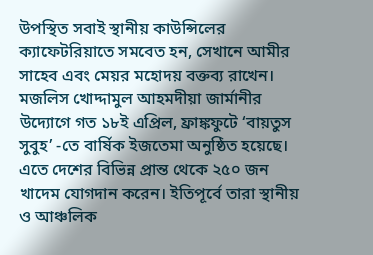উপস্থিত সবাই স্থানীয় কাউন্সিলের ক্যাফেটরিয়াতে সমবেত হন, সেখানে আমীর সাহেব এবং মেয়র মহোদয় বক্তব্য রাখেন।
মজলিস খোদ্দামুল আহমদীয়া জার্মানীর উদ্যোগে গত ১৮ই এপ্রিল, ফ্রাঙ্কফুটে ‘বায়তুস সুবুহ’ -তে বার্ষিক ইজতেমা অনুষ্ঠিত হয়েছে। এতে দেশের বিভিন্ন প্রান্ত থেকে ২৫০ জন খাদেম যোগদান করেন। ইতিপূর্বে তারা স্থানীয় ও আঞ্চলিক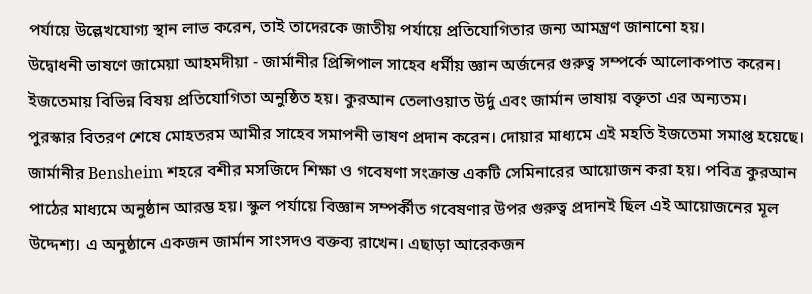পর্যায়ে উল্লেখযোগ্য স্থান লাভ করেন, তাই তাদেরকে জাতীয় পর্যায়ে প্রতিযোগিতার জন্য আমন্ত্রণ জানানো হয়।
উদ্বোধনী ভাষণে জামেয়া আহমদীয়া - জার্মানীর প্রিন্সিপাল সাহেব ধর্মীয় জ্ঞান অর্জনের গুরুত্ব সম্পর্কে আলোকপাত করেন।
ইজতেমায় বিভিন্ন বিষয় প্রতিযোগিতা অনুষ্ঠিত হয়। কুরআন তেলাওয়াত উর্দু এবং জার্মান ভাষায় বক্তৃতা এর অন্যতম।
পুরস্কার বিতরণ শেষে মোহতরম আমীর সাহেব সমাপনী ভাষণ প্রদান করেন। দোয়ার মাধ্যমে এই মহতি ইজতেমা সমাপ্ত হয়েছে।
জার্মানীর Bensheim শহরে বশীর মসজিদে শিক্ষা ও গবেষণা সংক্রান্ত একটি সেমিনারের আয়োজন করা হয়। পবিত্র কুরআন পাঠের মাধ্যমে অনুষ্ঠান আরম্ভ হয়। স্কুল পর্যায়ে বিজ্ঞান সম্পর্কীত গবেষণার উপর গুরুত্ব প্রদানই ছিল এই আয়োজনের মূল উদ্দেশ্য। এ অনুষ্ঠানে একজন জার্মান সাংসদও বক্তব্য রাখেন। এছাড়া আরেকজন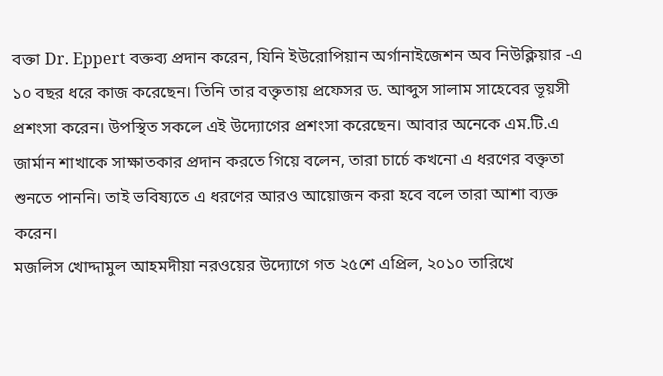বক্তা Dr. Eppert বক্তব্য প্রদান করেন, যিনি ইউরোপিয়ান অর্গানাইজেশন অব নিউক্লিয়ার -এ ১০ বছর ধরে কাজ করেছেন। তিনি তার বক্তৃতায় প্রফেসর ড. আব্দুস সালাম সাহেবের ভূয়সী প্রশংসা করেন। উপস্থিত সকলে এই উদ্যোগের প্রশংসা করেছেন। আবার অনেকে এম.টি.এ জার্মান শাখাকে সাক্ষাতকার প্রদান করতে গিয়ে বলেন, তারা চার্চে কখনো এ ধরণের বক্তৃতা শুনতে পাননি। তাই ভবিষ্যতে এ ধরণের আরও আয়োজন করা হবে বলে তারা আশা ব্যক্ত করেন।
মজলিস খোদ্দামুল আহমদীয়া নরওয়ের উদ্যোগে গত ২৫শে এপ্রিল, ২০১০ তারিখে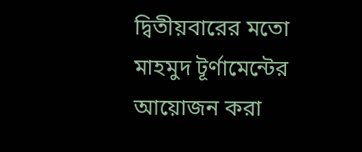দ্বিতীয়বারের মতো মাহমুদ টূর্ণামেন্টের আয়োজন করা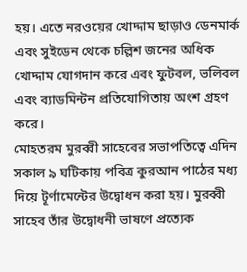হয়। এতে নরওয়ের খোদ্দাম ছাড়াও ডেনমার্ক এবং সুইডেন থেকে চল্লিশ জনের অধিক খোদ্দাম যোগদান করে এবং ফুটবল, ভলিবল এবং ব্যাডমিন্টন প্রতিযোগিতায় অংশ গ্রহণ করে।
মোহতরম মুরব্বী সাহেবের সভাপতিত্বে এদিন সকাল ৯ ঘটিকায় পবিত্র কুরআন পাঠের মধ্য দিয়ে টূর্ণামেন্টের উদ্বোধন করা হয়। মুরব্বী সাহেব তাঁর উদ্বোধনী ভাষণে প্রত্যেক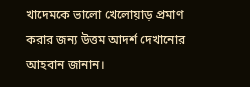খাদেমকে ভালো খেলোয়াড় প্রমাণ করার জন্য উত্তম আদর্শ দেখানোর আহবান জানান।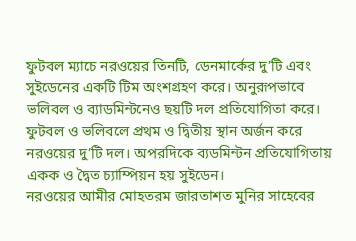ফুটবল ম্যাচে নরওয়ের তিনটি, ডেনমার্কের দু’টি এবং সুইডেনের একটি টিম অংশগ্রহণ করে। অনুরূপভাবে ভলিবল ও ব্যাডমিন্টনেও ছয়টি দল প্রতিযোগিতা করে।
ফুটবল ও ভলিবলে প্রথম ও দ্বিতীয় স্থান অর্জন করে নরওয়ের দু’টি দল। অপরদিকে ব্যডমিন্টন প্রতিযোগিতায় একক ও দ্বৈত চ্যাম্পিয়ন হয় সুইডেন।
নরওয়ের আমীর মোহতরম জারতাশত মুনির সাহেবের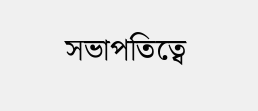সভাপতিত্বে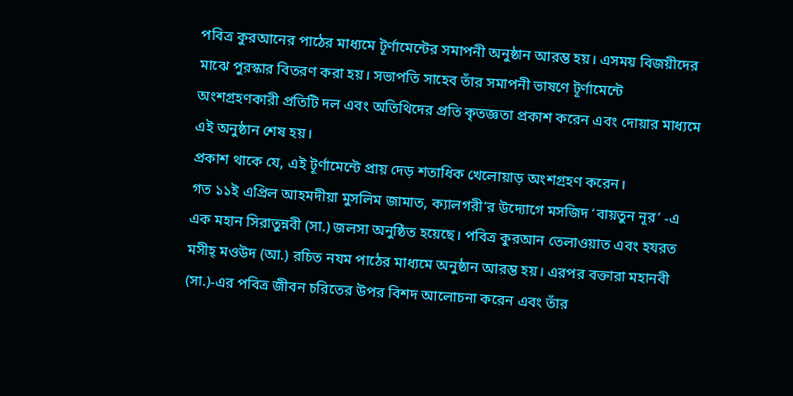পবিত্র কুরআনের পাঠের মাধ্যমে টূর্ণামেন্টের সমাপনী অনুষ্ঠান আরম্ভ হয়। এসময় বিজয়ীদের মাঝে পুরস্কার বিতরণ করা হয়। সভাপতি সাহেব তাঁর সমাপনী ভাষণে টূর্ণামেন্টে অংশগ্রহণকারী প্রতিটি দল এবং অতিথিদের প্রতি কৃতজ্ঞতা প্রকাশ করেন এবং দোয়ার মাধ্যমে এই অনুষ্ঠান শেষ হয়।
প্রকাশ থাকে যে, এই টূর্ণামেন্টে প্রায় দেড় শতাধিক খেলোয়াড় অংশগ্রহণ করেন।
গত ১১ই এপ্রিল আহমদীয়া মুসলিম জামাত, ক্যালগরী’র উদ্যোগে মসজিদ ‘বায়তুন নূর’ -এ এক মহান সিরাতুন্নবী (সা.) জলসা অনুষ্ঠিত হয়েছে। পবিত্র কুরআন তেলাওয়াত এবং হযরত মসীহ্ মওউদ (আ.) রচিত নযম পাঠের মাধ্যমে অনুষ্ঠান আরম্ভ হয়। এরপর বক্তারা মহানবী (সা.)-এর পবিত্র জীবন চরিতের উপর বিশদ আলোচনা করেন এবং তাঁর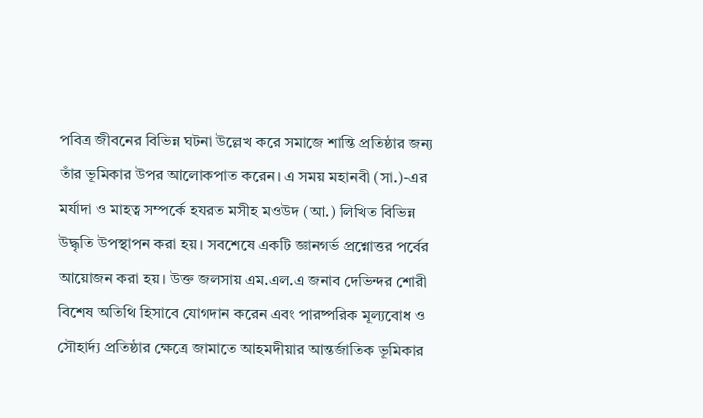পবিত্র জীবনের বিভিন্ন ঘটনা উল্লেখ করে সমাজে শান্তি প্রতিষ্ঠার জন্য তাঁর ভূমিকার উপর আলোকপাত করেন। এ সময় মহানবী (সা.)-এর মর্যাদা ও মাহত্ব সম্পর্কে হযরত মসীহ মওউদ (আ.) লিখিত বিভিন্ন উদ্ধৃতি উপস্থাপন করা হয়। সবশেষে একটি জ্ঞানগর্ভ প্রশ্নোত্তর পর্বের আয়োজন করা হয়। উক্ত জলসায় এম.এল.এ জনাব দেভিন্দর শোরী বিশেষ অতিথি হিসাবে যোগদান করেন এবং পারষ্পরিক মূল্যবোধ ও সৌহার্দ্য প্রতিষ্ঠার ক্ষেত্রে জামাতে আহমদীয়ার আন্তর্জাতিক ভূমিকার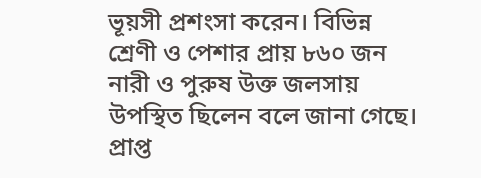ভূয়সী প্রশংসা করেন। বিভিন্ন শ্রেণী ও পেশার প্রায় ৮৬০ জন নারী ও পুরুষ উক্ত জলসায় উপস্থিত ছিলেন বলে জানা গেছে।
প্রাপ্ত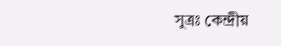সুত্রঃ কেন্দ্রীয়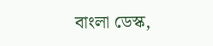বাংলা ডেস্ক,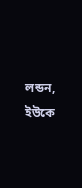লন্ডন, ইউকে